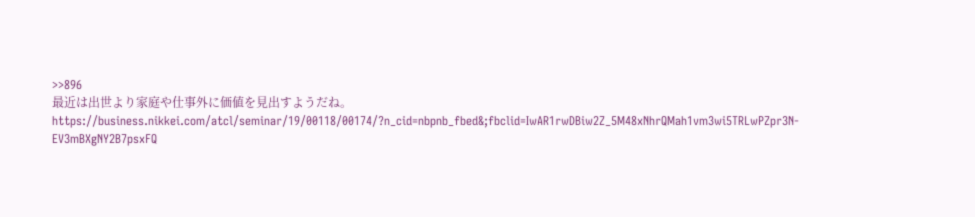>>896
最近は出世より家庭や仕事外に価値を見出すようだね。
https://business.nikkei.com/atcl/seminar/19/00118/00174/?n_cid=nbpnb_fbed&;fbclid=IwAR1rwDBiw2Z_5M48xNhrQMah1vm3wi5TRLwPZpr3N-EV3mBXgNY2B7psxFQ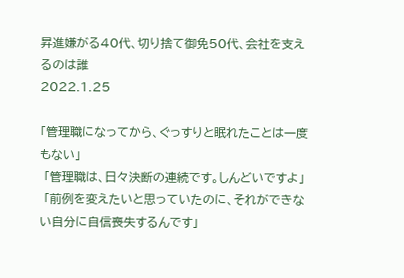昇進嫌がる40代、切り捨て御免50代、会社を支えるのは誰
2022.1.25

「管理職になってから、ぐっすりと眠れたことは一度もない」
 「管理職は、日々決断の連続です。しんどいですよ」
 「前例を変えたいと思っていたのに、それができない自分に自信喪失するんです」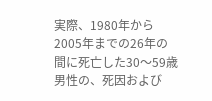実際、1980年から2005年までの26年の間に死亡した30〜59歳男性の、死因および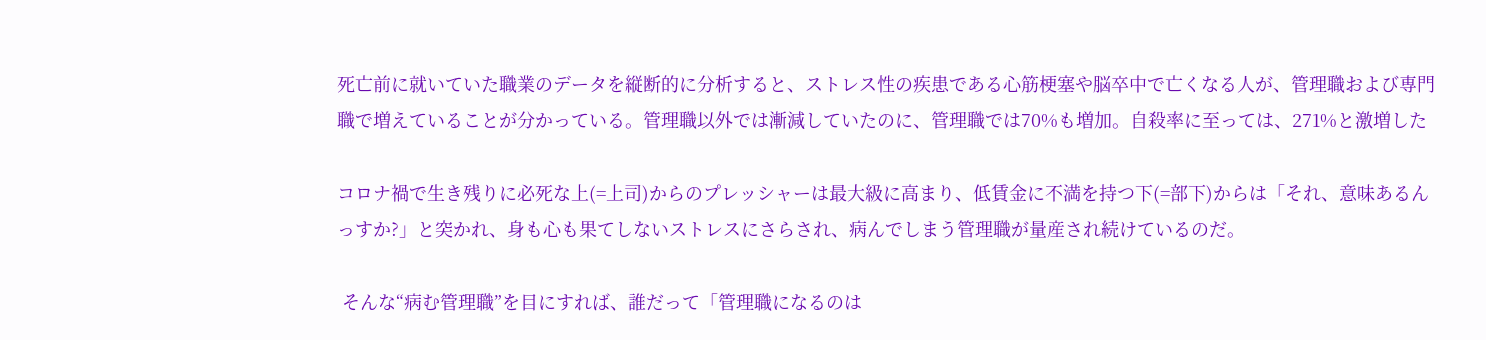死亡前に就いていた職業のデータを縦断的に分析すると、ストレス性の疾患である心筋梗塞や脳卒中で亡くなる人が、管理職および専門職で増えていることが分かっている。管理職以外では漸減していたのに、管理職では70%も増加。自殺率に至っては、271%と激増した

コロナ禍で生き残りに必死な上(=上司)からのプレッシャーは最大級に高まり、低賃金に不満を持つ下(=部下)からは「それ、意味あるんっすか?」と突かれ、身も心も果てしないストレスにさらされ、病んでしまう管理職が量産され続けているのだ。

 そんな“病む管理職”を目にすれば、誰だって「管理職になるのは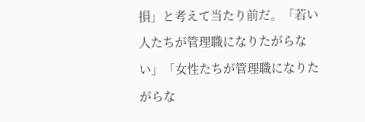損」と考えて当たり前だ。「若い人たちが管理職になりたがらない」「女性たちが管理職になりたがらな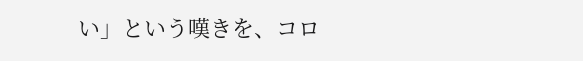い」という嘆きを、コロ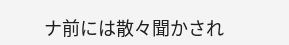ナ前には散々聞かされ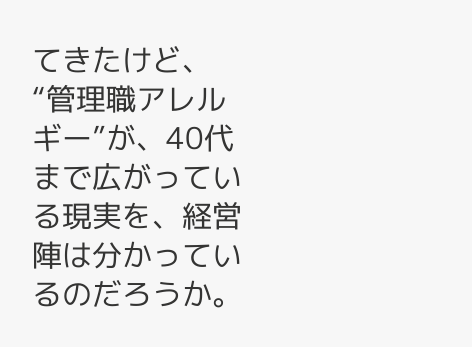てきたけど、“管理職アレルギー”が、40代まで広がっている現実を、経営陣は分かっているのだろうか。